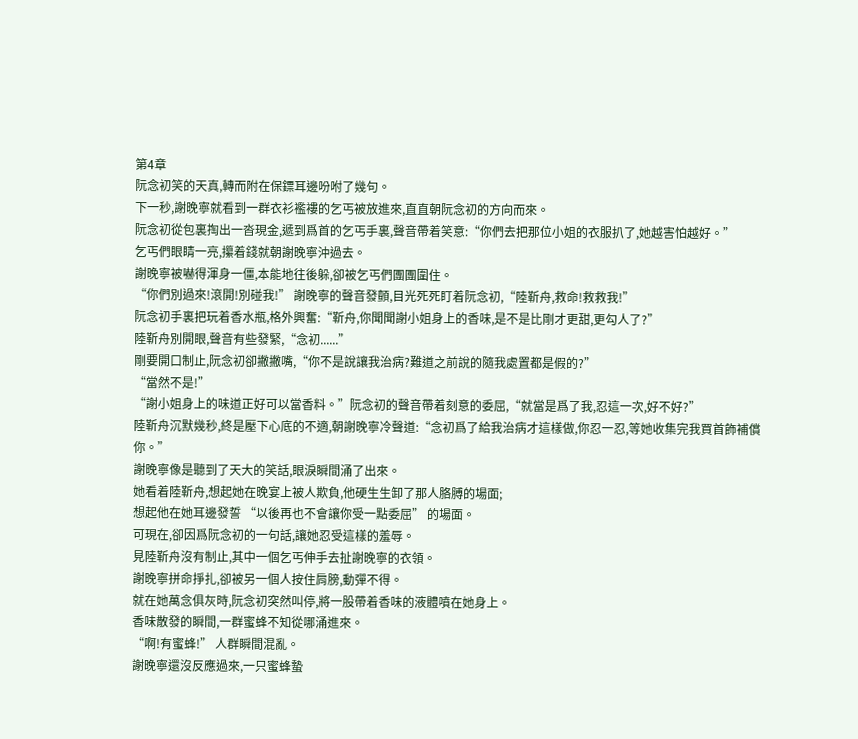第4章
阮念初笑的天真,轉而附在保鏢耳邊吩咐了幾句。
下一秒,謝晚寧就看到一群衣衫襤褸的乞丐被放進來,直直朝阮念初的方向而來。
阮念初從包裏掏出一沓現金,遞到爲首的乞丐手裏,聲音帶着笑意:“你們去把那位小姐的衣服扒了,她越害怕越好。”
乞丐們眼睛一亮,攥着錢就朝謝晚寧沖過去。
謝晚寧被嚇得渾身一僵,本能地往後躲,卻被乞丐們團團圍住。
“你們別過來!滾開!別碰我!” 謝晚寧的聲音發顫,目光死死盯着阮念初,“陸靳舟,救命!救救我!”
阮念初手裏把玩着香水瓶,格外興奮:“靳舟,你聞聞謝小姐身上的香味,是不是比剛才更甜,更勾人了?”
陸靳舟別開眼,聲音有些發緊,“念初......”
剛要開口制止,阮念初卻撇撇嘴,“你不是說讓我治病?難道之前說的隨我處置都是假的?”
“當然不是!”
“謝小姐身上的味道正好可以當香料。”阮念初的聲音帶着刻意的委屈,“就當是爲了我,忍這一次,好不好?”
陸靳舟沉默幾秒,終是壓下心底的不適,朝謝晚寧冷聲道:“念初爲了給我治病才這樣做,你忍一忍,等她收集完我買首飾補償你。”
謝晚寧像是聽到了天大的笑話,眼淚瞬間涌了出來。
她看着陸靳舟,想起她在晚宴上被人欺負,他硬生生卸了那人胳膊的場面;
想起他在她耳邊發誓 “以後再也不會讓你受一點委屈” 的場面。
可現在,卻因爲阮念初的一句話,讓她忍受這樣的羞辱。
見陸靳舟沒有制止,其中一個乞丐伸手去扯謝晚寧的衣領。
謝晚寧拼命掙扎,卻被另一個人按住肩膀,動彈不得。
就在她萬念俱灰時,阮念初突然叫停,將一股帶着香味的液體噴在她身上。
香味散發的瞬間,一群蜜蜂不知從哪涌進來。
“啊!有蜜蜂!” 人群瞬間混亂。
謝晚寧還沒反應過來,一只蜜蜂蟄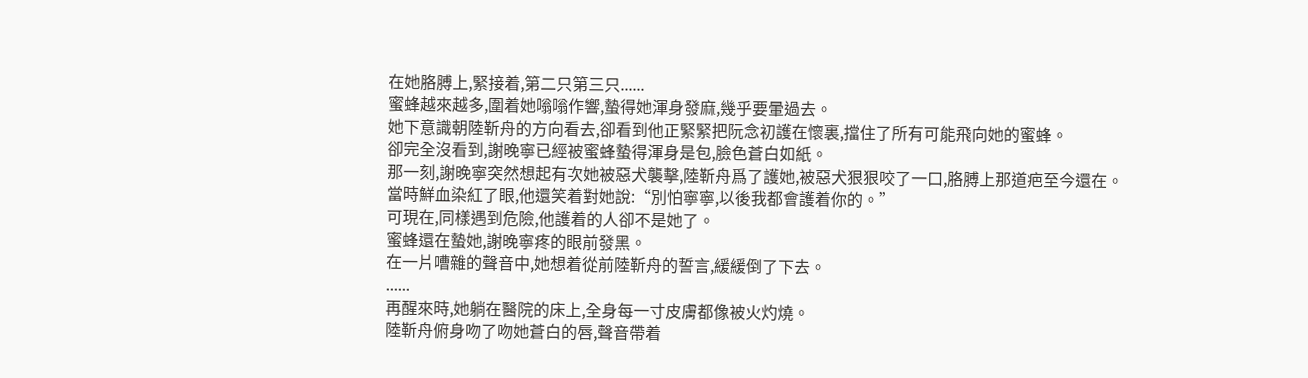在她胳膊上,緊接着,第二只第三只......
蜜蜂越來越多,圍着她嗡嗡作響,蟄得她渾身發麻,幾乎要暈過去。
她下意識朝陸靳舟的方向看去,卻看到他正緊緊把阮念初護在懷裏,擋住了所有可能飛向她的蜜蜂。
卻完全沒看到,謝晚寧已經被蜜蜂蟄得渾身是包,臉色蒼白如紙。
那一刻,謝晚寧突然想起有次她被惡犬襲擊,陸靳舟爲了護她,被惡犬狠狠咬了一口,胳膊上那道疤至今還在。
當時鮮血染紅了眼,他還笑着對她說:“別怕寧寧,以後我都會護着你的。”
可現在,同樣遇到危險,他護着的人卻不是她了。
蜜蜂還在蟄她,謝晚寧疼的眼前發黑。
在一片嘈雜的聲音中,她想着從前陸靳舟的誓言,緩緩倒了下去。
......
再醒來時,她躺在醫院的床上,全身每一寸皮膚都像被火灼燒。
陸靳舟俯身吻了吻她蒼白的唇,聲音帶着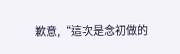歉意,“這次是念初做的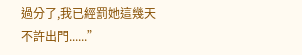過分了,我已經罰她這幾天不許出門......”